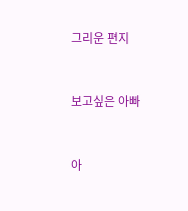그리운 편지


보고싶은 아빠


아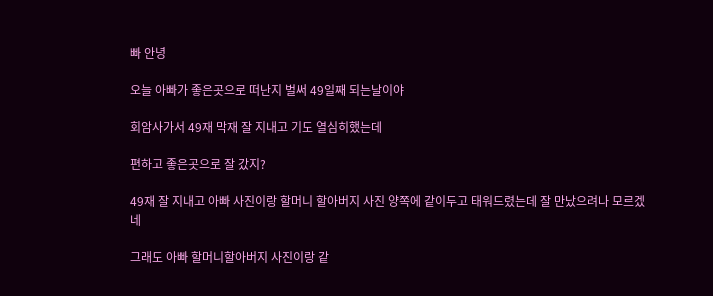빠 안녕

오늘 아빠가 좋은곳으로 떠난지 벌써 49일째 되는날이야

회암사가서 49재 막재 잘 지내고 기도 열심히했는데

편하고 좋은곳으로 잘 갔지?

49재 잘 지내고 아빠 사진이랑 할머니 할아버지 사진 양쪽에 같이두고 태워드렸는데 잘 만났으려나 모르겠네

그래도 아빠 할머니할아버지 사진이랑 같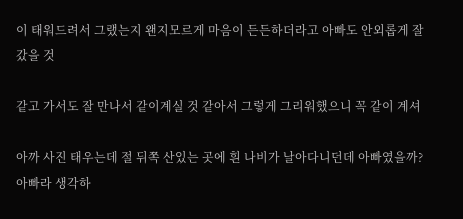이 태워드려서 그랬는지 왠지모르게 마음이 든든하더라고 아빠도 안외롭게 잘 갔을 것

같고 가서도 잘 만나서 같이계실 것 같아서 그렇게 그리워했으니 꼭 같이 계셔

아까 사진 태우는데 절 뒤쪽 산있는 곳에 흰 나비가 날아다니던데 아빠였을까? 아빠라 생각하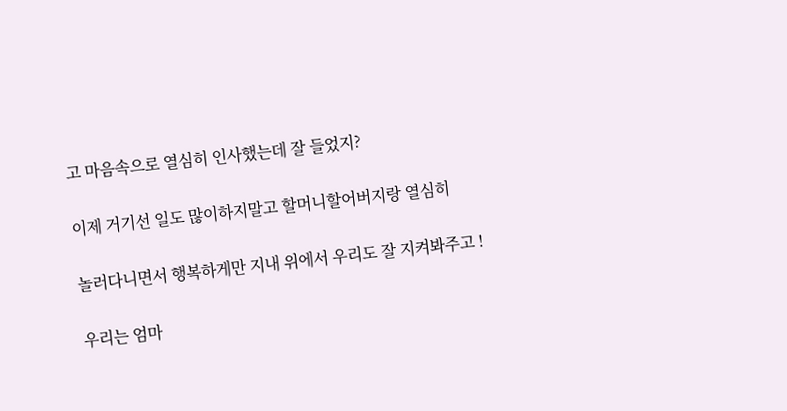고 마음속으로 열심히 인사했는데 잘 들었지?

이제 거기선 일도 많이하지말고 할머니할어버지랑 열심히

놀러다니면서 행복하게만 지내 위에서 우리도 잘 지켜봐주고 !

우리는 엄마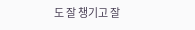도 잘 챙기고 잘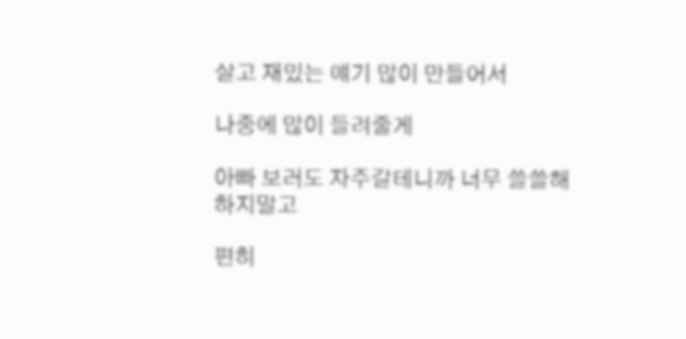살고 재밌는 얘기 많이 만들어서

나중에 많이 들려줄게

아빠 보러도 자주갈테니까 너무 쓸쓸해하지말고

편히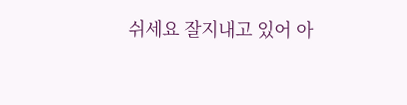쉬세요 잘지내고 있어 아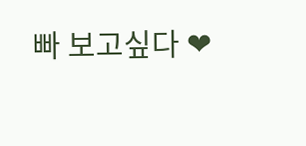빠 보고싶다 ❤